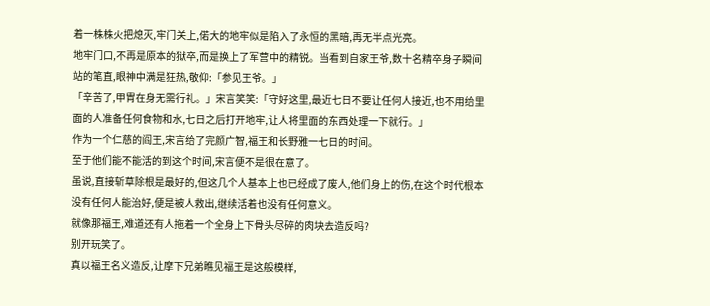着一株株火把熄灭,牢门关上,偌大的地牢似是陷入了永恒的黑暗,再无半点光亮。
地牢门口,不再是原本的狱卒,而是换上了军营中的精锐。当看到自家王爷,数十名精卒身子瞬间站的笔直,眼神中满是狂热,敬仰:「参见王爷。」
「辛苦了,甲胄在身无需行礼。」宋言笑笑:「守好这里,最近七日不要让任何人接近,也不用给里面的人准备任何食物和水,七日之后打开地牢,让人将里面的东西处理一下就行。」
作为一个仁慈的阎王,宋言给了完颜广智,福王和长野雅一七日的时间。
至于他们能不能活的到这个时间,宋言便不是很在意了。
虽说,直接斩草除根是最好的,但这几个人基本上也已经成了废人,他们身上的伤,在这个时代根本没有任何人能治好,便是被人救出,继续活着也没有任何意义。
就像那福王,难道还有人拖着一个全身上下骨头尽碎的肉块去造反吗?
别开玩笑了。
真以福王名义造反,让摩下兄弟瞧见福王是这般模样,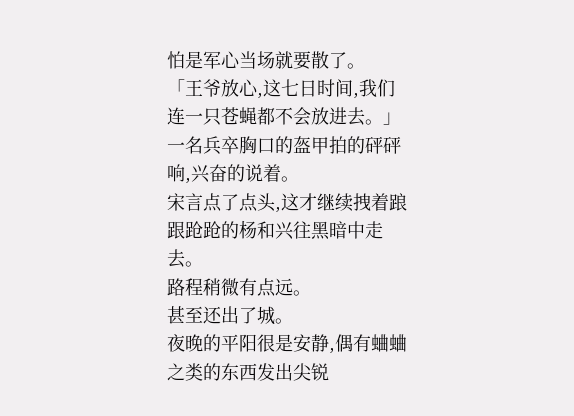怕是军心当场就要散了。
「王爷放心,这七日时间,我们连一只苍蝇都不会放进去。」一名兵卒胸口的盔甲拍的砰砰响,兴奋的说着。
宋言点了点头,这才继续拽着踉跟跄跄的杨和兴往黑暗中走去。
路程稍微有点远。
甚至还出了城。
夜晚的平阳很是安静,偶有蛐蛐之类的东西发出尖锐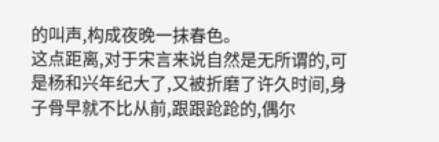的叫声,构成夜晚一抹春色。
这点距离,对于宋言来说自然是无所谓的,可是杨和兴年纪大了,又被折磨了许久时间,身子骨早就不比从前,跟跟跄跄的,偶尔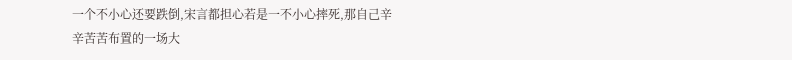一个不小心还要跌倒,宋言都担心若是一不小心摔死,那自己辛辛苦苦布置的一场大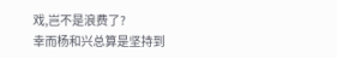戏,岂不是浪费了?
幸而杨和兴总算是坚持到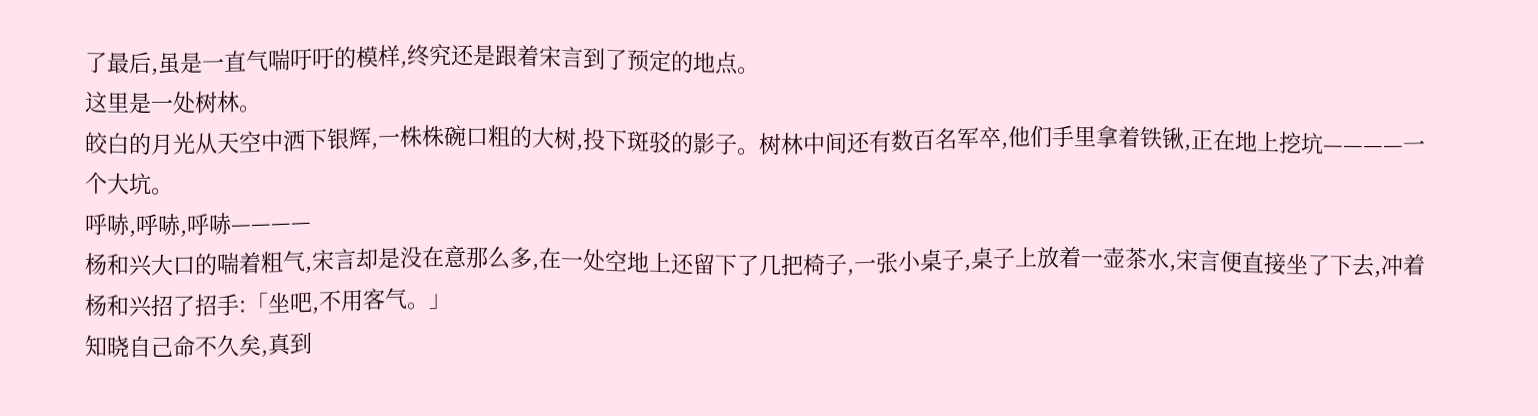了最后,虽是一直气喘吁吁的模样,终究还是跟着宋言到了预定的地点。
这里是一处树林。
皎白的月光从天空中洒下银辉,一株株碗口粗的大树,投下斑驳的影子。树林中间还有数百名军卒,他们手里拿着铁锹,正在地上挖坑————一个大坑。
呼哧,呼哧,呼哧————
杨和兴大口的喘着粗气,宋言却是没在意那么多,在一处空地上还留下了几把椅子,一张小桌子,桌子上放着一壶茶水,宋言便直接坐了下去,冲着杨和兴招了招手:「坐吧,不用客气。」
知晓自己命不久矣,真到